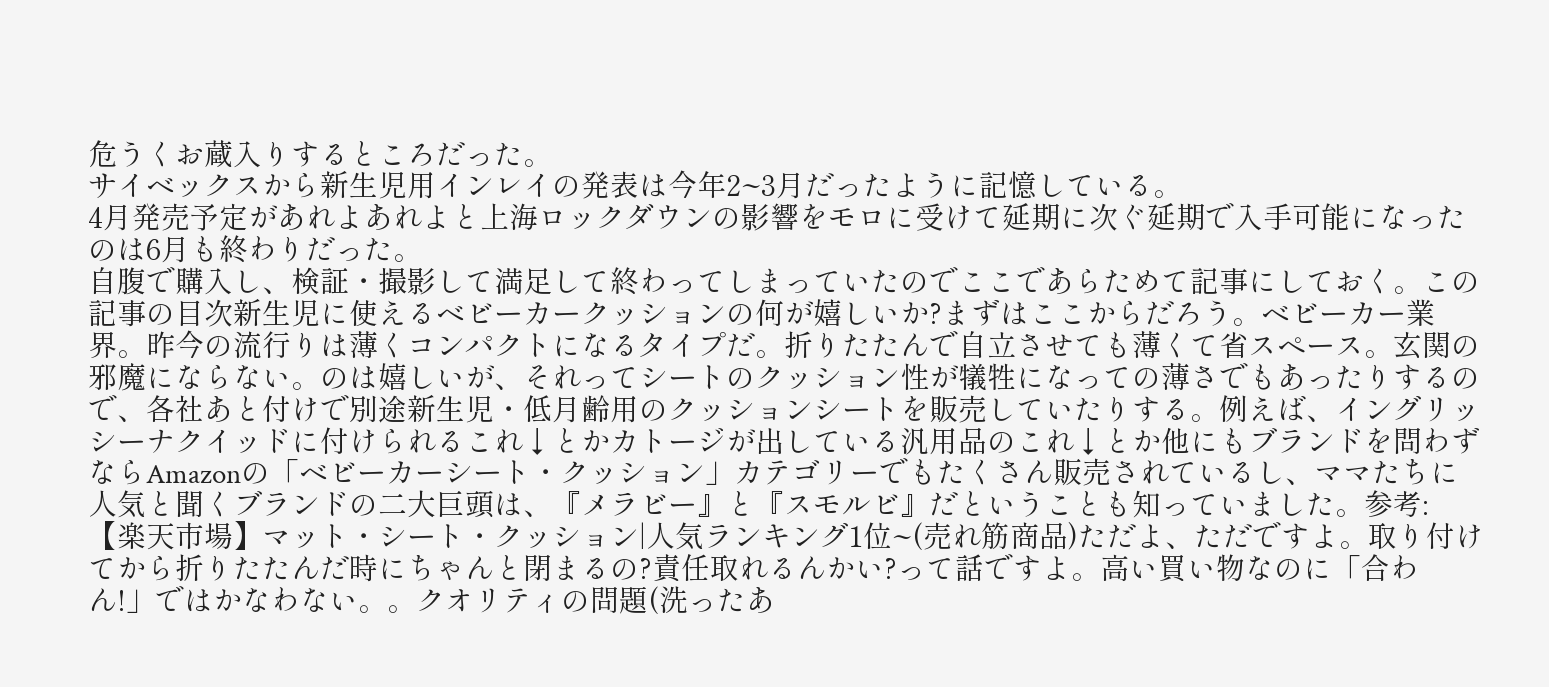危うくお蔵入りするところだった。
サイベックスから新生児用インレイの発表は今年2~3月だったように記憶している。
4月発売予定があれよあれよと上海ロックダウンの影響をモロに受けて延期に次ぐ延期で入手可能になったのは6月も終わりだった。
自腹で購入し、検証・撮影して満足して終わってしまっていたのでここであらためて記事にしておく。この記事の目次新生児に使えるベビーカークッションの何が嬉しいか?まずはここからだろう。ベビーカー業界。昨今の流行りは薄くコンパクトになるタイプだ。折りたたんで自立させても薄くて省スペース。玄関の邪魔にならない。のは嬉しいが、それってシートのクッション性が犠牲になっての薄さでもあったりするので、各社あと付けで別途新生児・低月齢用のクッションシートを販売していたりする。例えば、イングリッシーナクイッドに付けられるこれ↓とかカトージが出している汎用品のこれ↓とか他にもブランドを問わずならAmazonの「ベビーカーシート・クッション」カテゴリーでもたくさん販売されているし、ママたちに人気と聞くブランドの二大巨頭は、『メラビー』と『スモルビ』だということも知っていました。参考:【楽天市場】マット・シート・クッション|人気ランキング1位~(売れ筋商品)ただよ、ただですよ。取り付けてから折りたたんだ時にちゃんと閉まるの?責任取れるんかい?って話ですよ。高い買い物なのに「合わん!」ではかなわない。。クオリティの問題(洗ったあ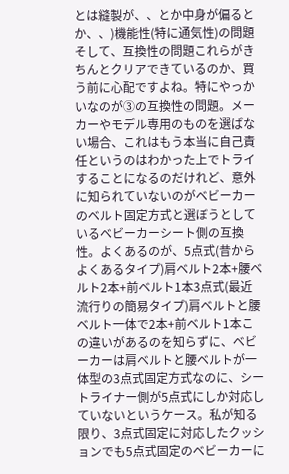とは縫製が、、とか中身が偏るとか、、)機能性(特に通気性)の問題そして、互換性の問題これらがきちんとクリアできているのか、買う前に心配ですよね。特にやっかいなのが③の互換性の問題。メーカーやモデル専用のものを選ばない場合、これはもう本当に自己責任というのはわかった上でトライすることになるのだけれど、意外に知られていないのがベビーカーのベルト固定方式と選ぼうとしているベビーカーシート側の互換性。よくあるのが、5点式(昔からよくあるタイプ)肩ベルト2本+腰ベルト2本+前ベルト1本3点式(最近流行りの簡易タイプ)肩ベルトと腰ベルト一体で2本+前ベルト1本この違いがあるのを知らずに、ベビーカーは肩ベルトと腰ベルトが一体型の3点式固定方式なのに、シートライナー側が5点式にしか対応していないというケース。私が知る限り、3点式固定に対応したクッションでも5点式固定のベビーカーに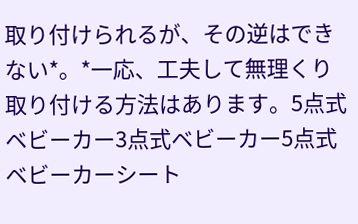取り付けられるが、その逆はできない*。*一応、工夫して無理くり取り付ける方法はあります。5点式ベビーカー3点式ベビーカー5点式ベビーカーシート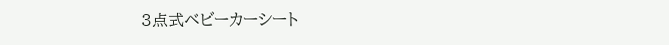3点式ベビーカーシート